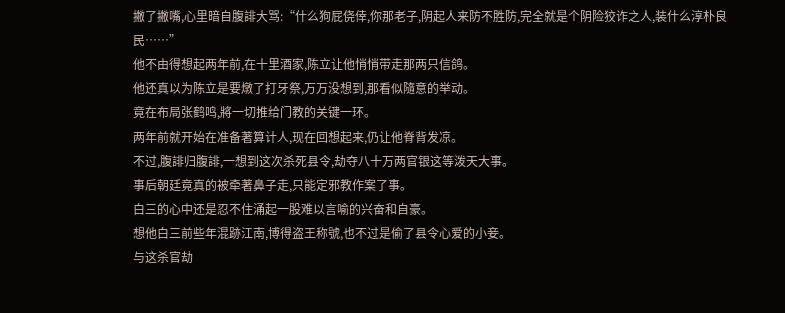撇了撇嘴,心里暗自腹誹大骂:“什么狗屁侥倖,你那老子,阴起人来防不胜防,完全就是个阴险狡诈之人,装什么淳朴良民……”
他不由得想起两年前,在十里酒家,陈立让他悄悄带走那两只信鸽。
他还真以为陈立是要燉了打牙祭,万万没想到,那看似隨意的举动。
竟在布局张鹤鸣,將一切推给门教的关键一环。
两年前就开始在准备著算计人,现在回想起来,仍让他脊背发凉。
不过,腹誹归腹誹,一想到这次杀死县令,劫夺八十万两官银这等泼天大事。
事后朝廷竟真的被牵著鼻子走,只能定邪教作案了事。
白三的心中还是忍不住涌起一股难以言喻的兴奋和自豪。
想他白三前些年混跡江南,博得盗王称號,也不过是偷了县令心爱的小妾。
与这杀官劫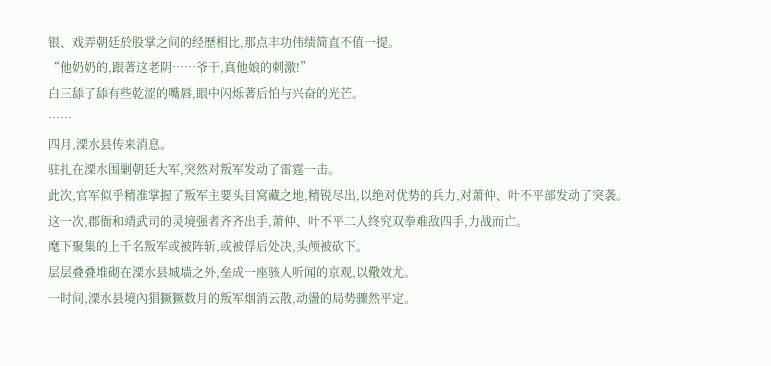银、戏弄朝廷於股掌之间的经歷相比,那点丰功伟绩简直不值一提。
“他奶奶的,跟著这老阴……爷干,真他娘的刺激!”
白三舔了舔有些乾涩的嘴唇,眼中闪烁著后怕与兴奋的光芒。
……
四月,溧水县传来消息。
驻扎在溧水围剿朝廷大军,突然对叛军发动了雷霆一击。
此次,官军似乎精准掌握了叛军主要头目窝藏之地,精锐尽出,以绝对优势的兵力,对萧仲、叶不平部发动了突袭。
这一次,郡衙和靖武司的灵境强者齐齐出手,萧仲、叶不平二人终究双拳难敌四手,力战而亡。
麾下聚集的上千名叛军或被阵斩,或被俘后处决,头颅被砍下。
层层叠叠堆砌在溧水县城墙之外,垒成一座骇人听闻的京观,以儆效尤。
一时间,溧水县境內猖獗獗数月的叛军烟消云散,动盪的局势骤然平定。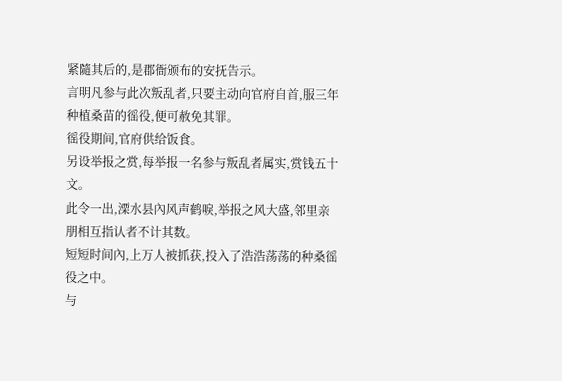紧隨其后的,是郡衙颁布的安抚告示。
言明凡参与此次叛乱者,只要主动向官府自首,服三年种植桑苗的徭役,便可赦免其罪。
徭役期间,官府供给饭食。
另设举报之赏,每举报一名参与叛乱者属实,赏钱五十文。
此令一出,溧水县內风声鹤唳,举报之风大盛,邻里亲朋相互指认者不计其数。
短短时间內,上万人被抓获,投入了浩浩荡荡的种桑徭役之中。
与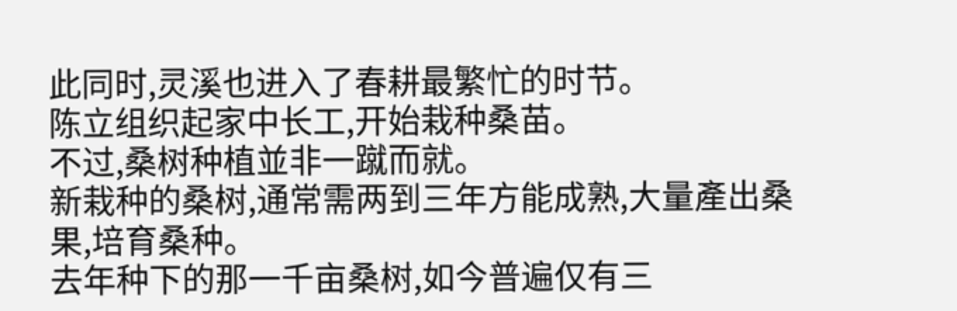此同时,灵溪也进入了春耕最繁忙的时节。
陈立组织起家中长工,开始栽种桑苗。
不过,桑树种植並非一蹴而就。
新栽种的桑树,通常需两到三年方能成熟,大量產出桑果,培育桑种。
去年种下的那一千亩桑树,如今普遍仅有三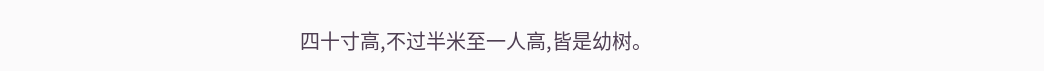四十寸高,不过半米至一人高,皆是幼树。